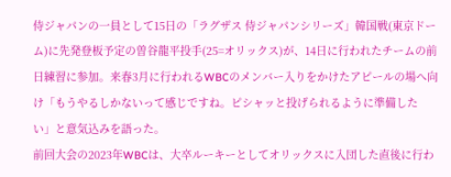侍ジャパンの一員として15日の「ラグザス 侍ジャパンシリーズ」韓国戦(東京ドーム)に先発登板予定の曽谷龍平投手(25=オリックス)が、14日に行われたチームの前日練習に参加。来春3月に行われるWBCのメンバー入りをかけたアピールの場へ向け「もうやるしかないって感じですね。ピシャッと投げられるように準備したい」と意気込みを語った。
前回大会の2023年WBCは、大卒ルーキーとしてオリックスに入団した直後に行わ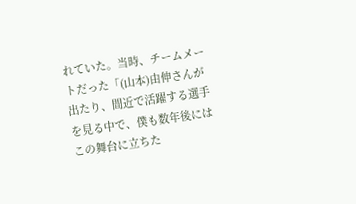れていた。当時、チームメートだった「(山本)由伸さんが出たり、間近で活躍する選手を見る中で、僕も数年後にはこの舞台に立ちた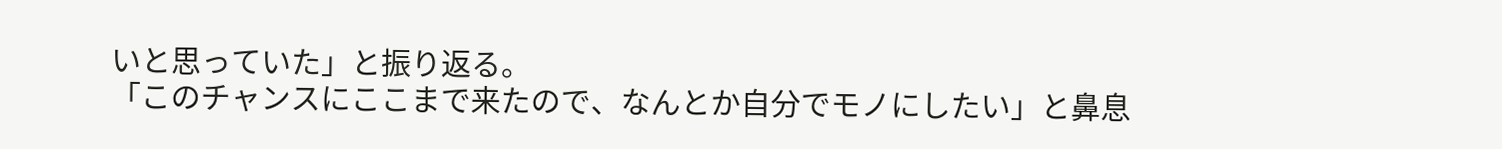いと思っていた」と振り返る。
「このチャンスにここまで来たので、なんとか自分でモノにしたい」と鼻息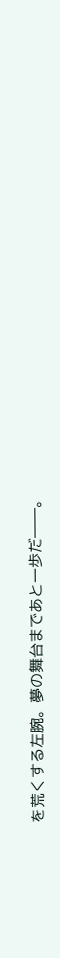を荒くする左腕。夢の舞台まであと一歩だ――。